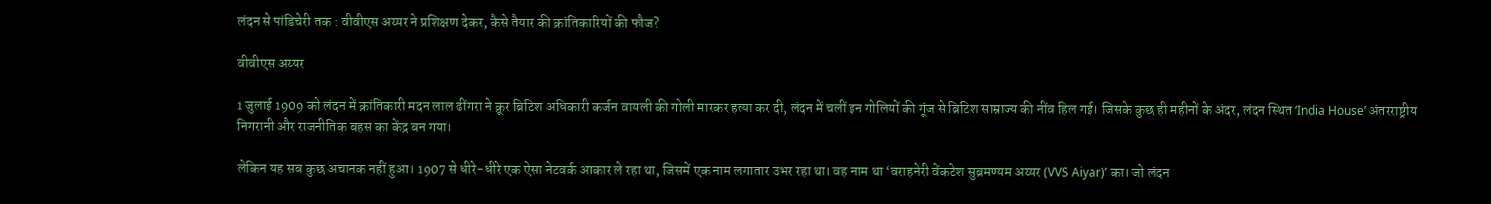लंदन से पांडिचेरी तक : वीवीएस अय्यर ने प्रशिक्षण देकर, कैसे तैयार की क्रांतिकारियों की फौज?

वीवीएस अय्यर

1 जुलाई 1909 को लंदन में क्रांतिकारी मदन लाल ढींगरा ने क्रूर ब्रिटिश अधिकारी कर्जन वायली की गोली मारकर हत्या कर दी, लंदन में चलीं इन गोलियों की गूंज से ब्रिटिश साम्राज्य की नींव हिल गई। जिसके कुछ ही महीनों के अंदर, लंदन स्थित ‘India House’ अंतरराष्ट्रीय निगरानी और राजनीतिक बहस का केंद्र बन गया।

लेकिन यह सब कुछ अचानक नहीं हुआ। 1907 से धीरे-धीरे एक ऐसा नेटवर्क आकार ले रहा था, जिसमें एक नाम लगातार उभर रहा था। वह नाम था ‘वराहनेरी वेंकटेश सुब्रमण्यम अय्यर (VVS Aiyar)’ का। जो लंदन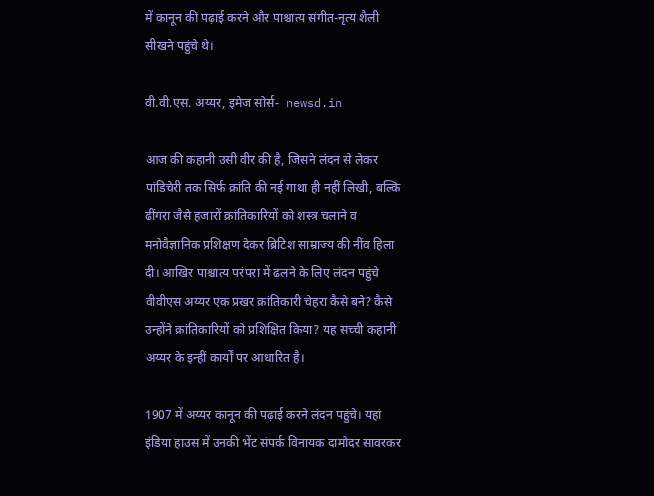में कानून की पढ़ाई करने और पाश्चात्य संगीत-नृत्य शैली सीखने पहुंचे थे।

वी.वी.एस. अय्यर, इमेज सोर्स-  newsd.in

आज की कहानी उसी वीर की है, जिसने लंदन से लेकर पांडिचेरी तक सिर्फ क्रांति की नई गाथा ही नहीं लिखी, बल्कि ढींगरा जैसे हजारों क्रांतिकारियों को शस्त्र चलाने व मनोवैज्ञानिक प्रशिक्षण देकर ब्रिटिश साम्राज्य की नींव हिला दी। आखिर पाश्चात्य परंपरा में ढलने के लिए लंदन पहुंचे वीवीएस अय्यर एक प्रखर क्रांतिकारी चेहरा कैसे बने? कैसे उन्होंने क्रांतिकारियों को प्रशिक्षित किया? यह सच्ची कहानी अय्यर के इन्हीं कार्यों पर आधारित है।

1907 में अय्यर कानून की पढ़ाई करने लंदन पहुंचे। यहां इंडिया हाउस में उनकी भेंट संपर्क विनायक दामोदर सावरकर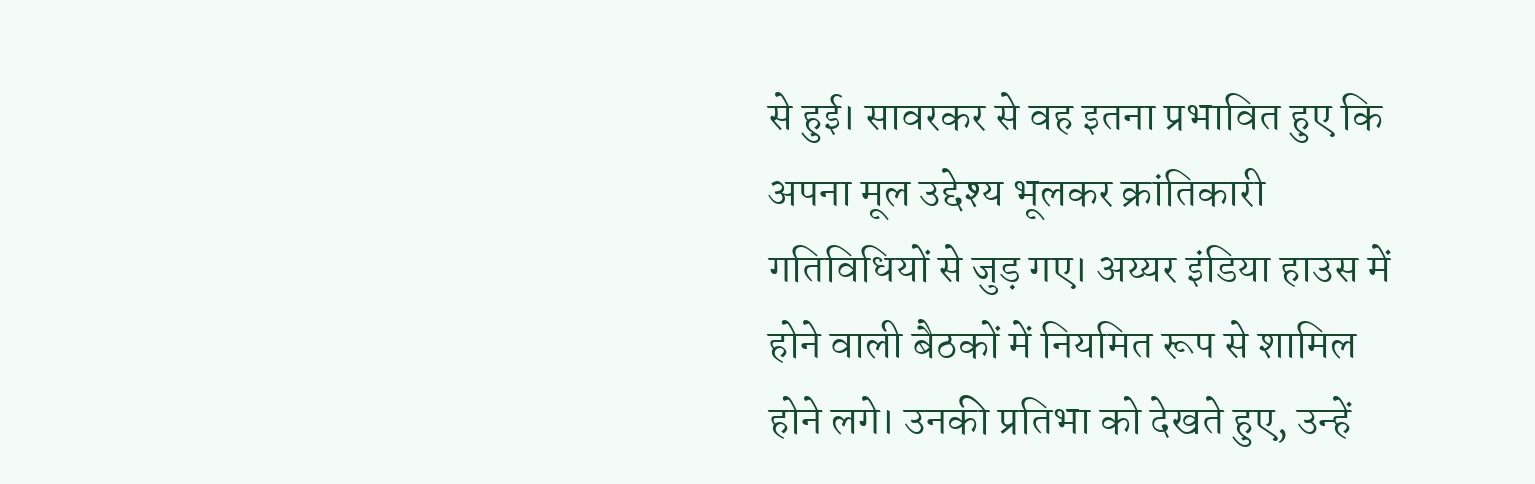से हुई। सावरकर से वह इतना प्रभावित हुए कि अपना मूल उद्देश्य भूलकर क्रांतिकारी गतिविधियों से जुड़ गए। अय्यर इंडिया हाउस में होने वाली बैठकों में नियमित रूप से शामिल होने लगे। उनकी प्रतिभा को देखते हुए, उन्हें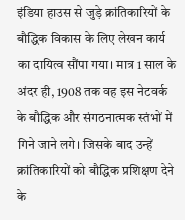इंडिया हाउस से जुड़े क्रांतिकारियों के बौद्धिक विकास के लिए लेखन कार्य का दायित्व सौंपा गया। मात्र 1 साल के अंदर ही, 1908 तक वह इस नेटवर्क के बौद्धिक और संगठनात्मक स्तंभों में गिने जाने लगे। जिसके बाद उन्हें क्रांतिकारियों को बौद्धिक प्रशिक्षण देने के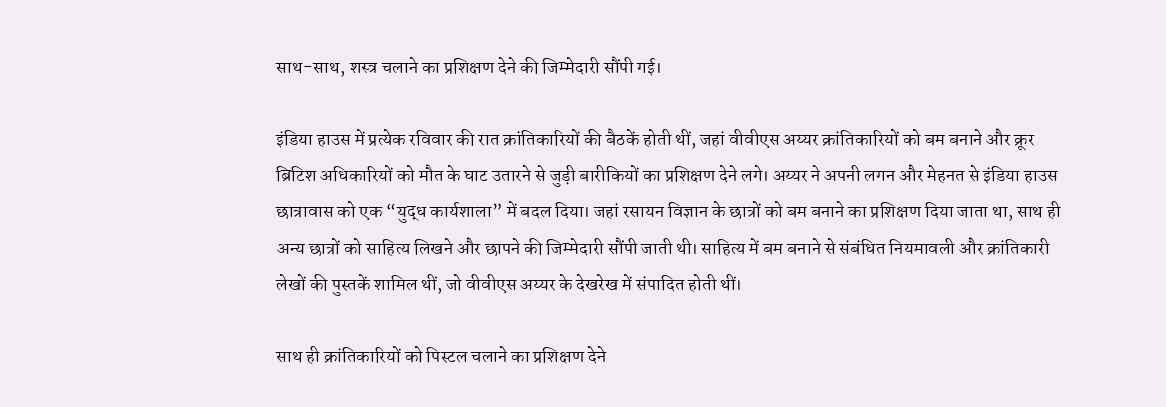साथ-साथ, शस्त्र चलाने का प्रशिक्षण देने की जिम्मेदारी सौंपी गई।

इंडिया हाउस में प्रत्येक रविवार की रात क्रांतिकारियों की बैठकें होती थीं, जहां वीवीएस अय्यर क्रांतिकारियों को बम बनाने और क्रूर ब्रिटिश अधिकारियों को मौत के घाट उतारने से जुड़ी बारीकियों का प्रशिक्षण देने लगे। अय्यर ने अपनी लगन और मेहनत से इंडिया हाउस छात्रावास को एक “युद्ध कार्यशाला” में बदल दिया। जहां रसायन विज्ञान के छात्रों को बम बनाने का प्रशिक्षण दिया जाता था, साथ ही अन्य छात्रों को साहित्य लिखने और छापने की जिम्मेदारी सौंपी जाती थी। साहित्य में बम बनाने से संबंधित नियमावली और क्रांतिकारी लेखों की पुस्तकें शामिल थीं, जो वीवीएस अय्यर के देखरेख में संपादित होती थीं।

साथ ही क्रांतिकारियों को पिस्टल चलाने का प्रशिक्षण देने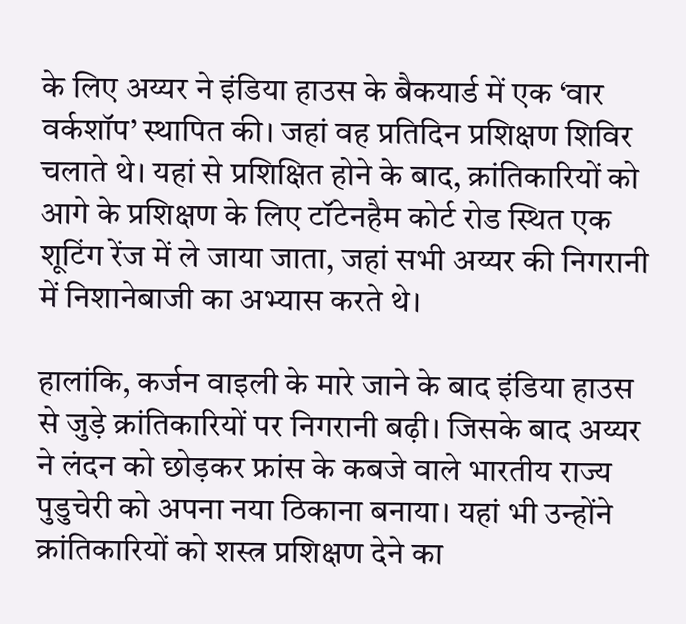के लिए अय्यर ने इंडिया हाउस के बैकयार्ड में एक ‘वार वर्कशॉप’ स्थापित की। जहां वह प्रतिदिन प्रशिक्षण शिविर चलाते थे। यहां से प्रशिक्षित होने के बाद, क्रांतिकारियों को आगे के प्रशिक्षण के लिए टॉटेनहैम कोर्ट रोड स्थित एक शूटिंग रेंज में ले जाया जाता, जहां सभी अय्यर की निगरानी में निशानेबाजी का अभ्यास करते थे।

हालांकि, कर्जन वाइली के मारे जाने के बाद इंडिया हाउस से जुड़े क्रांतिकारियों पर निगरानी बढ़ी। जिसके बाद अय्यर ने लंदन को छोड़कर फ्रांस के कबजे वाले भारतीय राज्य पुडुचेरी को अपना नया ठिकाना बनाया। यहां भी उन्होंने क्रांतिकारियों को शस्त्र प्रशिक्षण देने का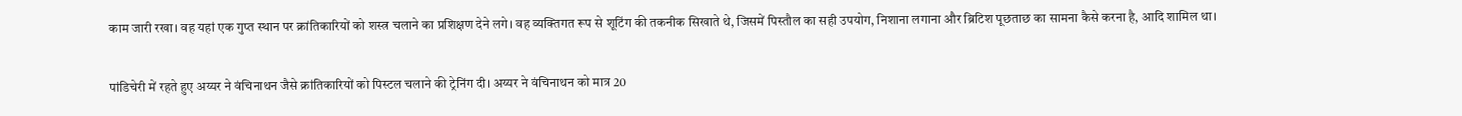काम जारी रखा। वह यहां एक गुप्त स्थान पर क्रांतिकारियों को शस्त्र चलाने का प्रशिक्षण देने लगे। वह व्यक्तिगत रूप से शूटिंग की तकनीक सिखाते थे, जिसमें पिस्तौल का सही उपयोग, निशाना लगाना और ब्रिटिश पूछताछ का सामना कैसे करना है, आदि शामिल था।

पांडिचेरी में रहते हुए अय्यर ने वंचिनाथन जैसे क्रांतिकारियों को पिस्टल चलाने की ट्रेनिंग दी। अय्यर ने वंचिनाथन को मात्र 20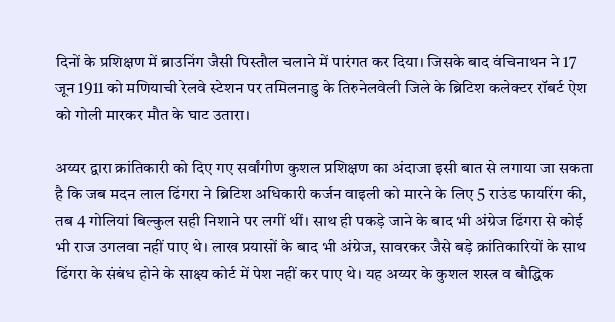दिनों के प्रशिक्षण में ब्राउनिंग जैसी पिस्तौल चलाने में पारंगत कर दिया। जिसके बाद वंचिनाथन ने 17 जून 1911 को मणियाची रेलवे स्टेशन पर तमिलनाडु के तिरुनेलवेली जिले के ब्रिटिश कलेक्टर रॉबर्ट ऐश को गोली मारकर मौत के घाट उतारा।

अय्यर द्वारा क्रांतिकारी को दिए गए सर्वांगीण कुशल प्रशिक्षण का अंदाजा इसी बात से लगाया जा सकता है कि जब मदन लाल ढिंगरा ने ब्रिटिश अधिकारी कर्जन वाइली को मारने के लिए 5 राउंड फायरिंग की, तब 4 गोलियां बिल्कुल सही निशाने पर लगीं थीं। साथ ही पकड़े जाने के बाद भी अंग्रेज ढिंगरा से कोई भी राज उगलवा नहीं पाए थे। लाख प्रयासों के बाद भी अंग्रेज, सावरकर जैसे बड़े क्रांतिकारियों के साथ ढिंगरा के संबंध होने के साक्ष्य कोर्ट में पेश नहीं कर पाए थे। यह अय्यर के कुशल शस्त्र व बौद्धिक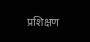प्रशिक्षण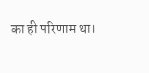का ही परिणाम था।